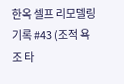한옥 셀프 리모델링 기록 #43 (조적 욕조 타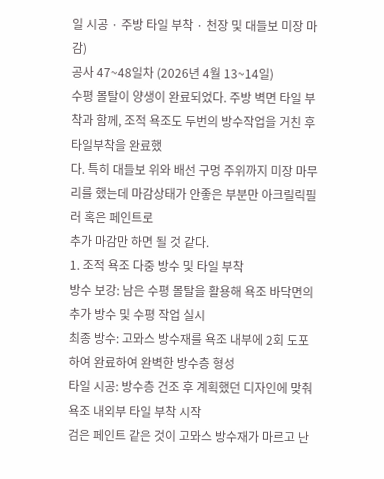일 시공 · 주방 타일 부착 · 천장 및 대들보 미장 마감)
공사 47~48일차 (2026년 4월 13~14일)
수평 몰탈이 양생이 완료되었다. 주방 벽면 타일 부착과 함께, 조적 욕조도 두번의 방수작업을 거친 후 타일부착을 완료했
다. 특히 대들보 위와 배선 구멍 주위까지 미장 마무리를 했는데 마감상태가 안좋은 부분만 아크릴릭필러 혹은 페인트로
추가 마감만 하면 될 것 같다.
1. 조적 욕조 다중 방수 및 타일 부착
방수 보강: 남은 수평 몰탈을 활용해 욕조 바닥면의 추가 방수 및 수평 작업 실시
최종 방수: 고뫄스 방수재를 욕조 내부에 2회 도포하여 완료하여 완벽한 방수층 형성
타일 시공: 방수층 건조 후 계획했던 디자인에 맞춰 욕조 내외부 타일 부착 시작
검은 페인트 같은 것이 고뫄스 방수재가 마르고 난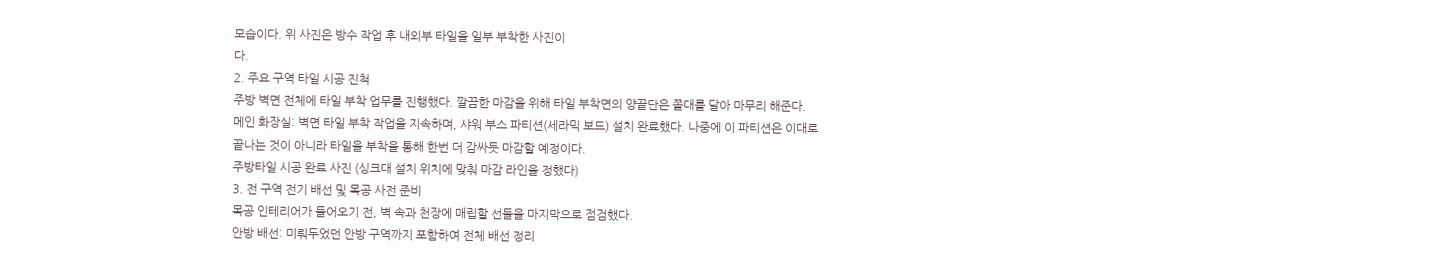모습이다. 위 사진은 방수 작업 후 내외부 타일을 일부 부착한 사진이
다.
2. 주요 구역 타일 시공 진척
주방 벽면 전체에 타일 부착 업무를 진행했다. 깔끔한 마감을 위해 타일 부착면의 양끝단은 쫄대를 달아 마무리 해준다.
메인 화장실: 벽면 타일 부착 작업을 지속하며, 샤워 부스 파티션(세라믹 보드) 설치 완료했다. 나중에 이 파티션은 이대로
끝나는 것이 아니라 타일을 부착을 통해 한번 더 감싸듯 마감할 예정이다.
주방타일 시공 완료 사진 (싱크대 설치 위치에 맞춰 마감 라인을 정했다)
3. 전 구역 전기 배선 및 목공 사전 준비
목공 인테리어가 들어오기 전, 벽 속과 천장에 매립할 선들을 마지막으로 점검했다.
안방 배선: 미뤄두었던 안방 구역까지 포함하여 전체 배선 정리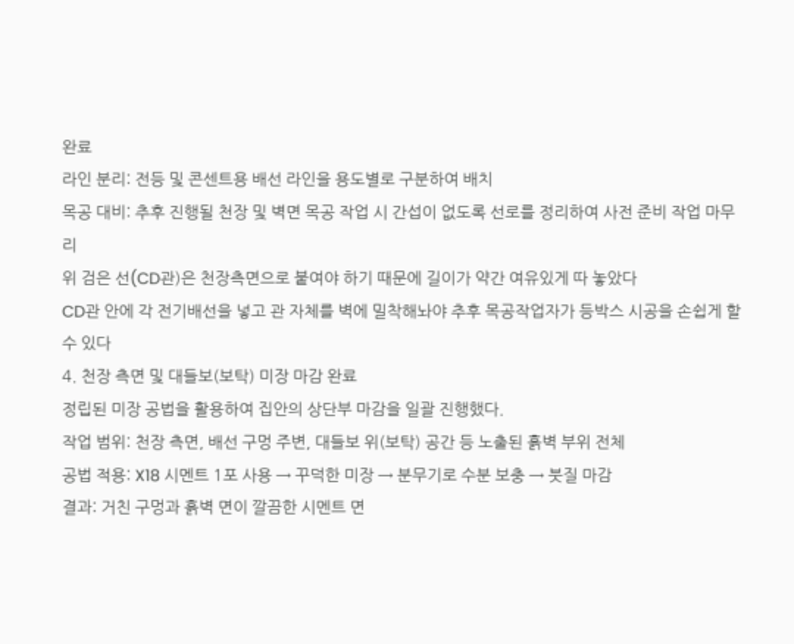완료
라인 분리: 전등 및 콘센트용 배선 라인을 용도별로 구분하여 배치
목공 대비: 추후 진행될 천장 및 벽면 목공 작업 시 간섭이 없도록 선로를 정리하여 사전 준비 작업 마무리
위 검은 선(CD관)은 천장측면으로 붙여야 하기 때문에 길이가 약간 여유있게 따 놓았다
CD관 안에 각 전기배선을 넣고 관 자체를 벽에 밀착해놔야 추후 목공작업자가 등박스 시공을 손쉽게 할 수 있다
4. 천장 측면 및 대들보(보탁) 미장 마감 완료
정립된 미장 공법을 활용하여 집안의 상단부 마감을 일괄 진행했다.
작업 범위: 천장 측면, 배선 구멍 주변, 대들보 위(보탁) 공간 등 노출된 흙벽 부위 전체
공법 적용: X18 시멘트 1포 사용 → 꾸덕한 미장 → 분무기로 수분 보충 → 붓질 마감
결과: 거친 구멍과 흙벽 면이 깔끔한 시멘트 면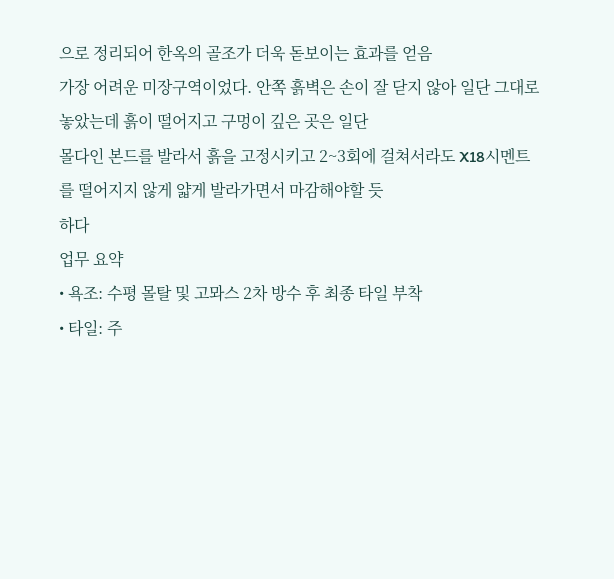으로 정리되어 한옥의 골조가 더욱 돋보이는 효과를 얻음
가장 어려운 미장구역이었다. 안쪽 흙벽은 손이 잘 닫지 않아 일단 그대로 놓았는데 흙이 떨어지고 구멍이 깊은 곳은 일단
몰다인 본드를 발라서 흙을 고정시키고 2~3회에 걸쳐서라도 X18시멘트를 떨어지지 않게 얇게 발라가면서 마감해야할 듯
하다
업무 요약
• 욕조: 수평 몰탈 및 고뫄스 2차 방수 후 최종 타일 부착
• 타일: 주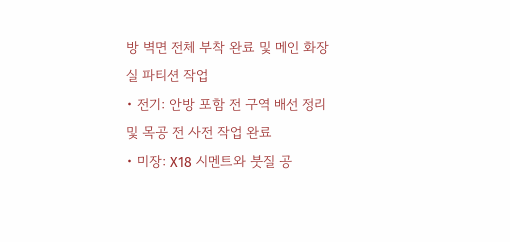방 벽면 전체 부착 완료 및 메인 화장실 파티션 작업
• 전기: 안방 포함 전 구역 배선 정리 및 목공 전 사전 작업 완료
• 미장: X18 시멘트와 붓질 공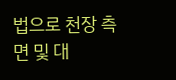법으로 천장 측면 및 대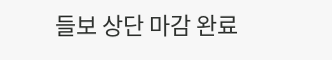들보 상단 마감 완료